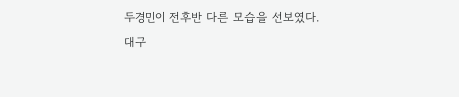두경민이 전후반 다른 모습을 선보였다.
대구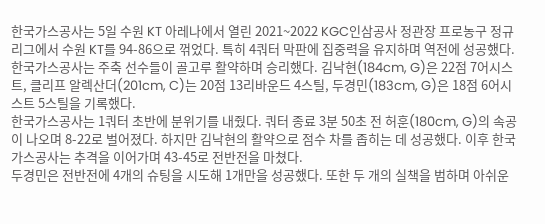한국가스공사는 5일 수원 KT 아레나에서 열린 2021~2022 KGC인삼공사 정관장 프로농구 정규리그에서 수원 KT를 94-86으로 꺾었다. 특히 4쿼터 막판에 집중력을 유지하며 역전에 성공했다.
한국가스공사는 주축 선수들이 골고루 활약하며 승리했다. 김낙현(184cm, G)은 22점 7어시스트, 클리프 알렉산더(201cm, C)는 20점 13리바운드 4스틸, 두경민(183cm, G)은 18점 6어시스트 5스틸을 기록했다.
한국가스공사는 1쿼터 초반에 분위기를 내줬다. 쿼터 종료 3분 50초 전 허훈(180cm, G)의 속공이 나오며 8-22로 벌어졌다. 하지만 김낙현의 활약으로 점수 차를 좁히는 데 성공했다. 이후 한국가스공사는 추격을 이어가며 43-45로 전반전을 마쳤다.
두경민은 전반전에 4개의 슈팅을 시도해 1개만을 성공했다. 또한 두 개의 실책을 범하며 아쉬운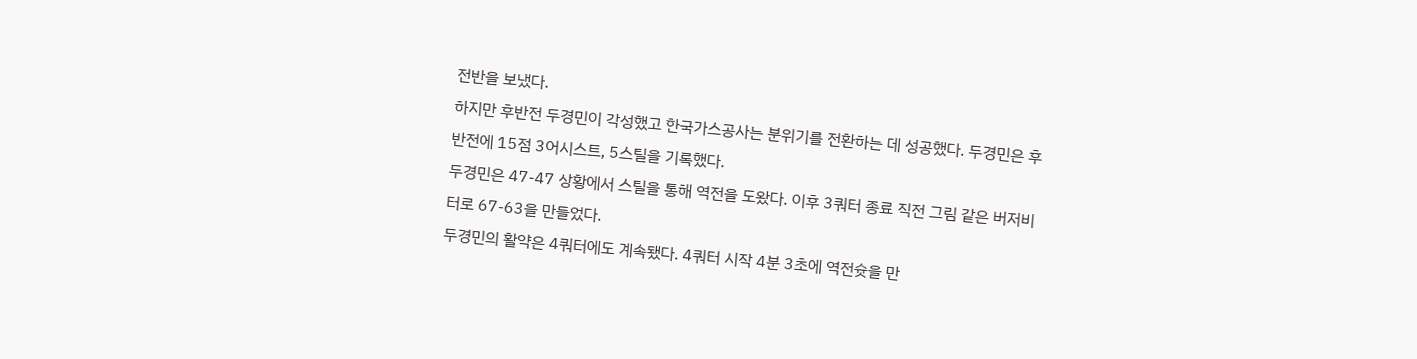전반을 보냈다.
하지만 후반전 두경민이 각성했고 한국가스공사는 분위기를 전환하는 데 성공했다. 두경민은 후반전에 15점 3어시스트, 5스틸을 기록했다.
두경민은 47-47 상황에서 스틸을 통해 역전을 도왔다. 이후 3쿼터 종료 직전 그림 같은 버저비터로 67-63을 만들었다.
두경민의 활약은 4쿼터에도 계속됐다. 4쿼터 시작 4분 3초에 역전슛을 만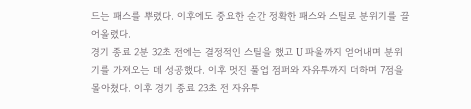드는 패스를 뿌렸다. 이후에도 중요한 순간 정확한 패스와 스틸로 분위기를 끌어올렸다.
경기 종료 2분 32초 전에는 결정적인 스틸을 했고 U 파울까지 얻어내며 분위기를 가져오는 데 성공했다. 이후 멋진 풀업 점퍼와 자유투까지 더하며 7점을 몰아쳤다. 이후 경기 종료 23초 전 자유투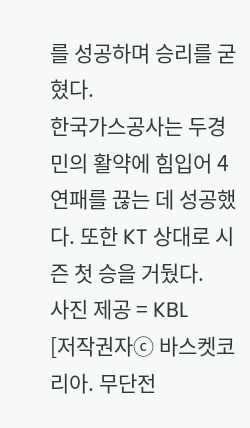를 성공하며 승리를 굳혔다.
한국가스공사는 두경민의 활약에 힘입어 4연패를 끊는 데 성공했다. 또한 KT 상대로 시즌 첫 승을 거뒀다.
사진 제공 = KBL
[저작권자ⓒ 바스켓코리아. 무단전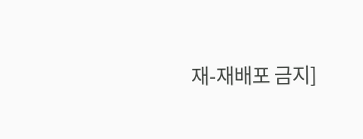재-재배포 금지]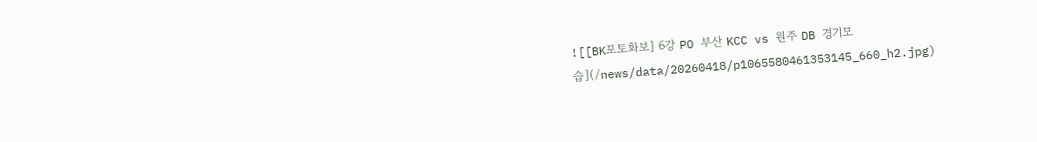![[BK포토화보] 6강 PO 부산 KCC vs 원주 DB 경기모습](/news/data/20260418/p1065580461353145_660_h2.jpg)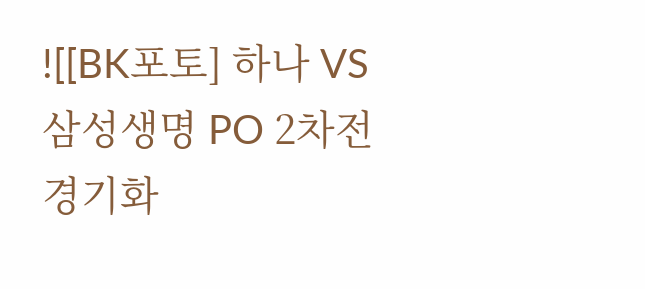![[BK포토] 하나 VS 삼성생명 PO 2차전 경기화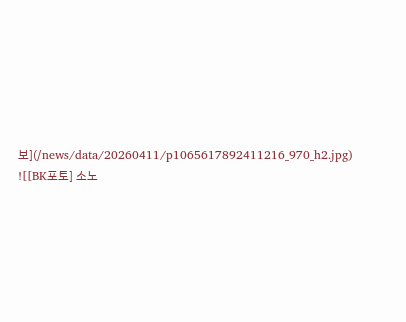보](/news/data/20260411/p1065617892411216_970_h2.jpg)
![[BK포토] 소노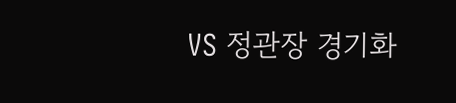VS 정관장 경기화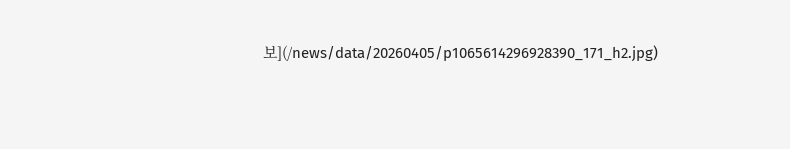보](/news/data/20260405/p1065614296928390_171_h2.jpg)